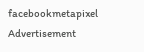facebookmetapixel
Advertisement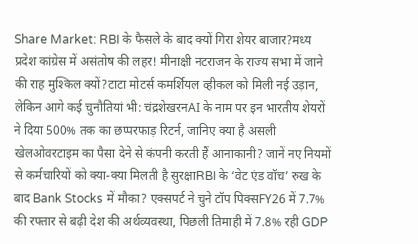Share Market: RBI के फैसले के बाद क्यों गिरा शेयर बाजार?मध्य प्रदेश कांग्रेस में असंतोष की लहर! मीनाक्षी नटराजन के राज्य सभा में जाने की राह मुश्किल क्यों?टाटा मोटर्स कमर्शियल व्हीकल को मिली नई उड़ान, लेकिन आगे कई चुनौतियां भी: चंद्रशेखरनAI के नाम पर इन भारतीय शेयरों ने दिया 500% तक का छप्परफाड़ रिटर्न, जानिए क्या है असली खेलओवरटाइम का पैसा देने से कंपनी करती हैं आनाकानी? जानें नए नियमों से कर्मचारियों को क्या-क्या मिलती है सुरक्षाRBI के ‘वेट एंड वॉच’ रुख के बाद Bank Stocks में मौका? एक्सपर्ट ने चुने टॉप पिक्सFY26 में 7.7% की रफ्तार से बढ़ी देश की अर्थव्यवस्था, पिछली तिमाही में 7.8% रही GDP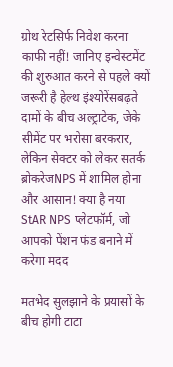ग्रोथ रेटसिर्फ निवेश करना काफी नहीं! जानिए इन्वेस्टमेंट की शुरुआत करने से पहले क्यों जरूरी है हेल्थ इंश्योरेंसबढ़ते दामों के बीच अल्ट्राटेक, जेके सीमेंट पर भरोसा बरकरार, लेकिन सेक्टर को लेकर सतर्क ब्रोकरेजNPS में शामिल होना और आसान! क्या है नया StAR NPS प्लेटफॉर्म, जो आपको पेंशन फंड बनाने में करेगा मदद

मतभेद सुलझाने के प्रयासों के बीच होगी टाटा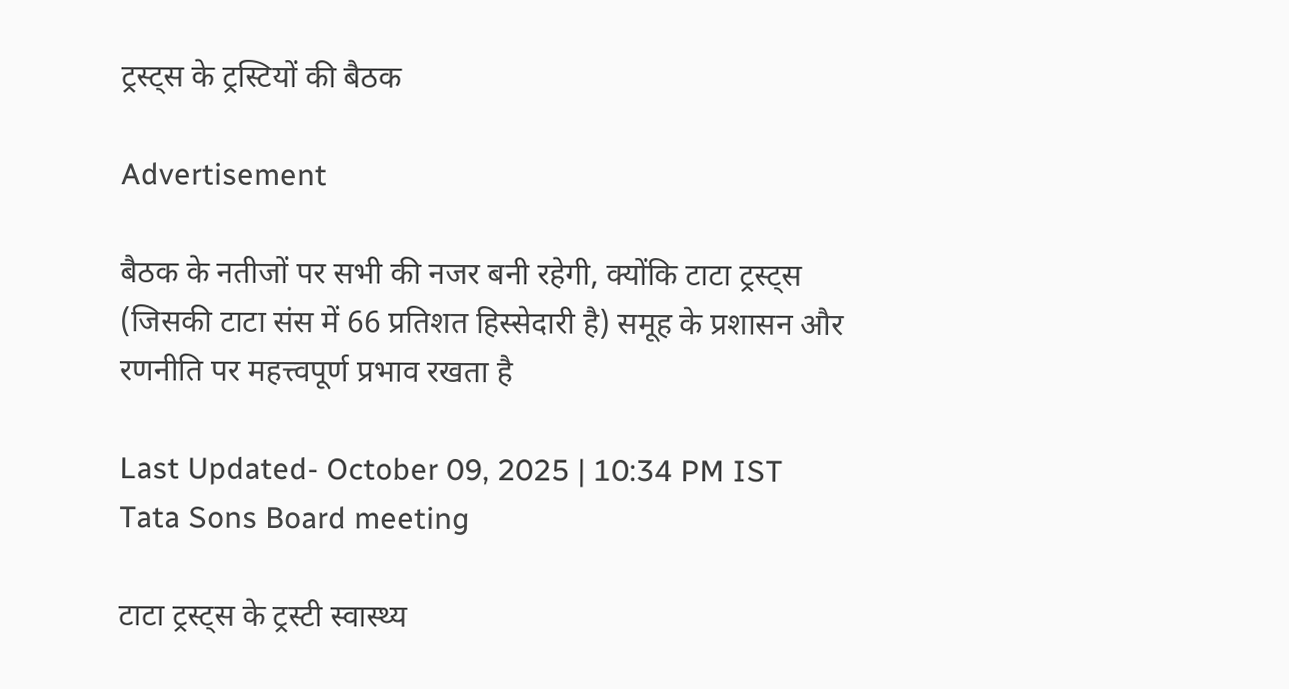ट्रस्ट्स के ट्रस्टियों की बैठक

Advertisement

बैठक के नतीजों पर सभी की नजर बनी रहेगी, क्योंकि टाटा ट्रस्ट्स (जिसकी टाटा संस में 66 प्रतिशत हिस्सेदारी है) समूह के प्रशासन और रणनीति पर महत्त्वपूर्ण प्रभाव रखता है

Last Updated- October 09, 2025 | 10:34 PM IST
Tata Sons Board meeting

टाटा ट्रस्ट्स के ट्रस्टी स्वास्थ्य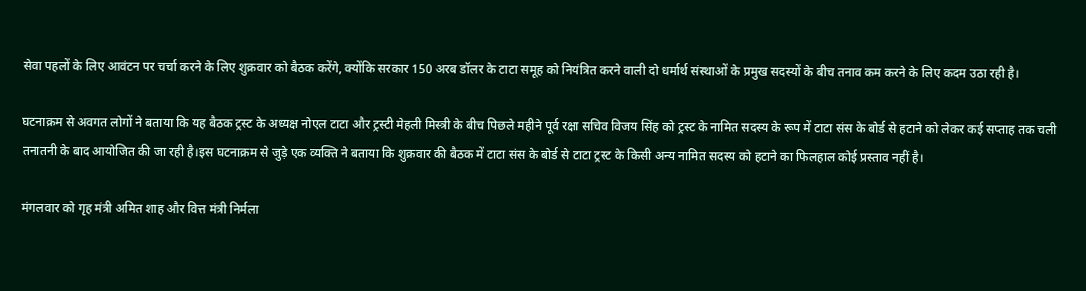सेवा पहलों के लिए आवंटन पर चर्चा करने के लिए शुक्रवार को बैठक करेंगे, क्योंकि सरकार 150 अरब डॉलर के टाटा समूह को नियंत्रित करने वाली दो धर्मार्थ संस्थाओं के प्रमुख सदस्यों के बीच तनाव कम करने के लिए कदम उठा रही है।

घटनाक्रम से अवगत लोगों ने बताया कि यह बैठक ट्रस्ट के अध्यक्ष नोएल टाटा और ट्रस्टी मेहली मिस्त्री के बीच पिछले महीने पूर्व रक्षा सचिव विजय सिंह को ट्रस्ट के नामित सदस्य के रूप में टाटा संस के बोर्ड से हटाने को लेकर कई सप्ताह तक चली तनातनी के बाद आयोजित की जा रही है।इस घटनाक्रम से जुड़े एक व्यक्ति ने बताया कि शुक्रवार की बैठक में टाटा संस के बोर्ड से टाटा ट्रस्ट के किसी अन्य नामित सदस्य को हटाने का फिलहाल कोई प्रस्ताव नहीं है।

मंगलवार को गृह मंत्री अमित शाह और वित्त मंत्री निर्मला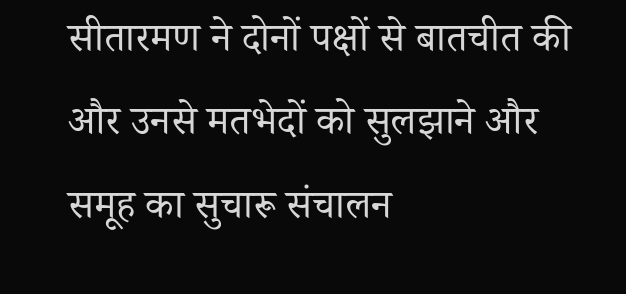सीतारमण ने दोनों पक्षों से बातचीत की और उनसे मतभेदों को सुलझाने और समूह का सुचारू संचालन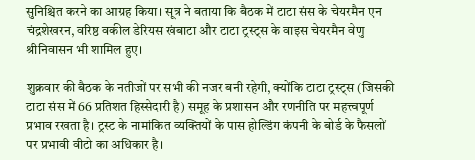सुनिश्चित करने का आग्रह किया। सूत्र ने बताया कि बैठक में टाटा संस के चेयरमैन एन चंद्रशेखरन, वरिष्ठ वकील डेरियस खंबाटा और टाटा ट्रस्ट्स के वाइस चेयरमैन वेणु श्रीनिवासन भी शामिल हुए।

शुक्रवार की बैठक के नतीजों पर सभी की नजर बनी रहेगी, क्योंकि टाटा ट्रस्ट्स (जिसकी टाटा संस में 66 प्रतिशत हिस्सेदारी है) समूह के प्रशासन और रणनीति पर महत्त्वपूर्ण प्रभाव रखता है। ट्रस्ट के नामांकित व्यक्तियों के पास होल्डिंग कंपनी के बोर्ड के फैसलों पर प्रभावी वीटो का अधिकार है।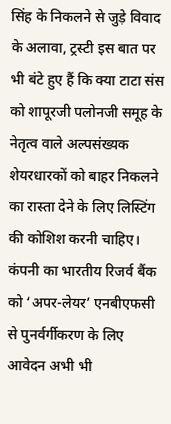सिंह के निकलने से जुड़े विवाद के अलावा, ट्रस्टी इस बात पर भी बंटे हुए हैं कि क्या टाटा संस को शापूरजी पलोनजी समूह के नेतृत्व वाले अल्पसंख्यक शेयरधारकों को बाहर निकलने का रास्ता देने के लिए लिस्टिंग की कोशिश करनी चाहिए। कंपनी का भारतीय रिजर्व बैंक को ‘अपर-लेयर’ एनबीएफसी से पुनर्वर्गीकरण के लिए आवेदन अभी भी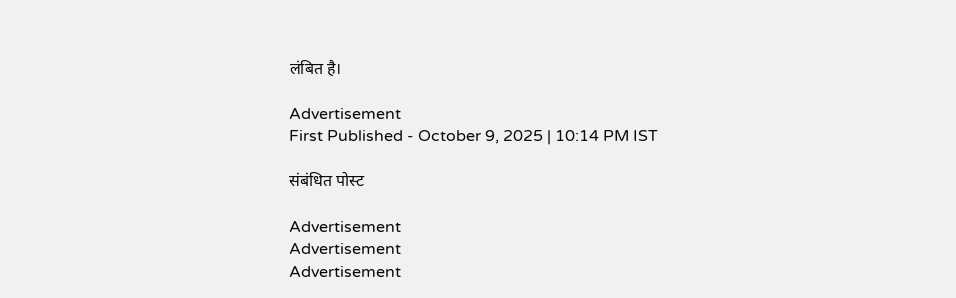लंबित है।

Advertisement
First Published - October 9, 2025 | 10:14 PM IST

संबंधित पोस्ट

Advertisement
Advertisement
Advertisement